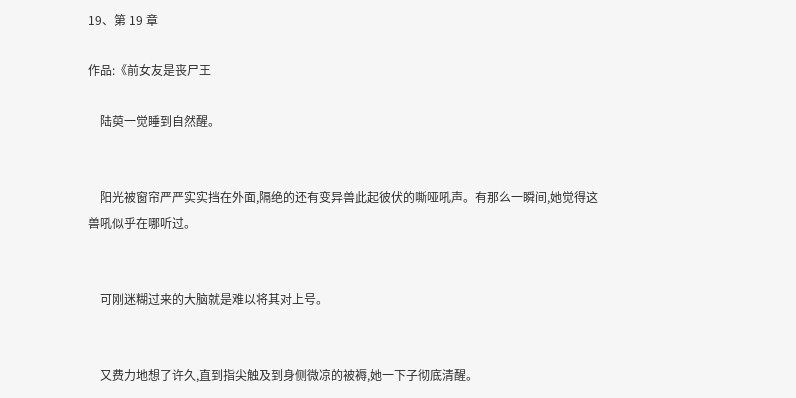19、第 19 章

作品:《前女友是丧尸王

    陆萸一觉睡到自然醒。


    阳光被窗帘严严实实挡在外面,隔绝的还有变异兽此起彼伏的嘶哑吼声。有那么一瞬间,她觉得这兽吼似乎在哪听过。


    可刚迷糊过来的大脑就是难以将其对上号。


    又费力地想了许久,直到指尖触及到身侧微凉的被褥,她一下子彻底清醒。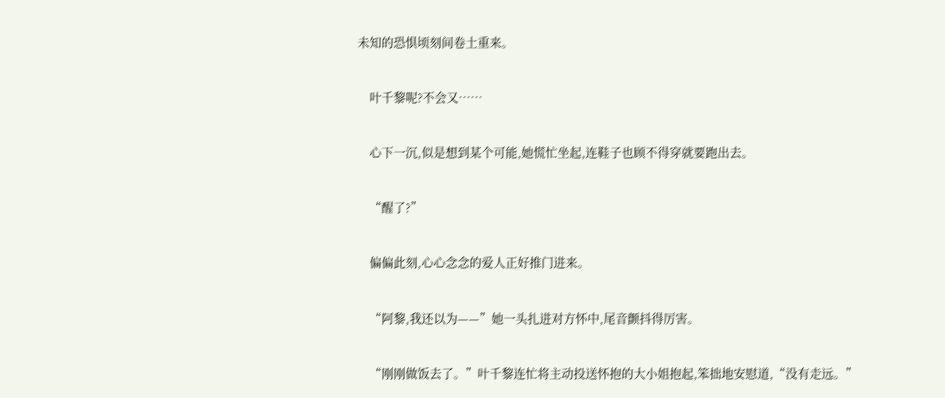未知的恐惧顷刻间卷土重来。


    叶千黎呢?不会又……


    心下一沉,似是想到某个可能,她慌忙坐起,连鞋子也顾不得穿就要跑出去。


    “醒了?”


    偏偏此刻,心心念念的爱人正好推门进来。


    “阿黎,我还以为——”她一头扎进对方怀中,尾音颤抖得厉害。


    “刚刚做饭去了。”叶千黎连忙将主动投送怀抱的大小姐抱起,笨拙地安慰道,“没有走远。”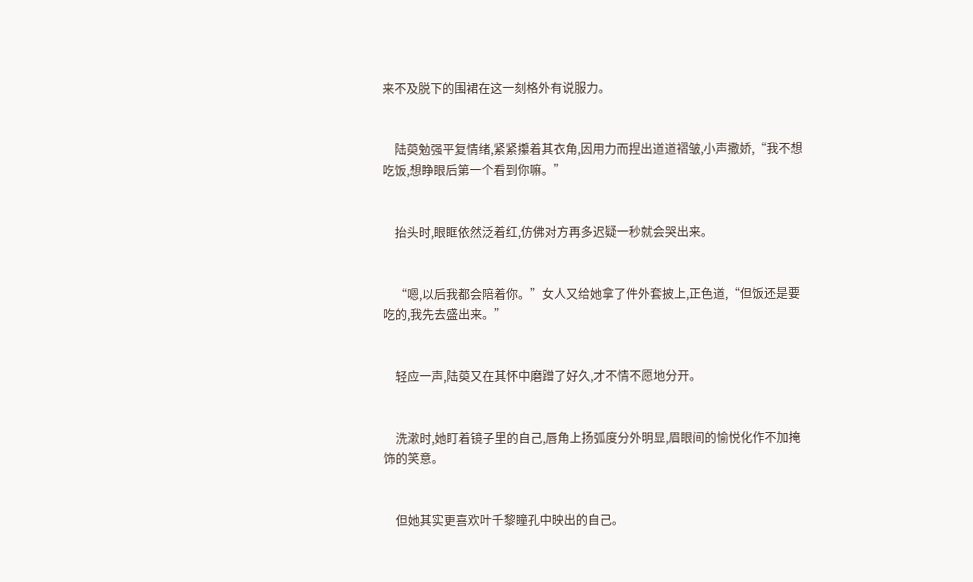来不及脱下的围裙在这一刻格外有说服力。


    陆萸勉强平复情绪,紧紧攥着其衣角,因用力而捏出道道褶皱,小声撒娇,“我不想吃饭,想睁眼后第一个看到你嘛。”


    抬头时,眼眶依然泛着红,仿佛对方再多迟疑一秒就会哭出来。


    “嗯,以后我都会陪着你。”女人又给她拿了件外套披上,正色道,“但饭还是要吃的,我先去盛出来。”


    轻应一声,陆萸又在其怀中磨蹭了好久,才不情不愿地分开。


    洗漱时,她盯着镜子里的自己,唇角上扬弧度分外明显,眉眼间的愉悦化作不加掩饰的笑意。


    但她其实更喜欢叶千黎瞳孔中映出的自己。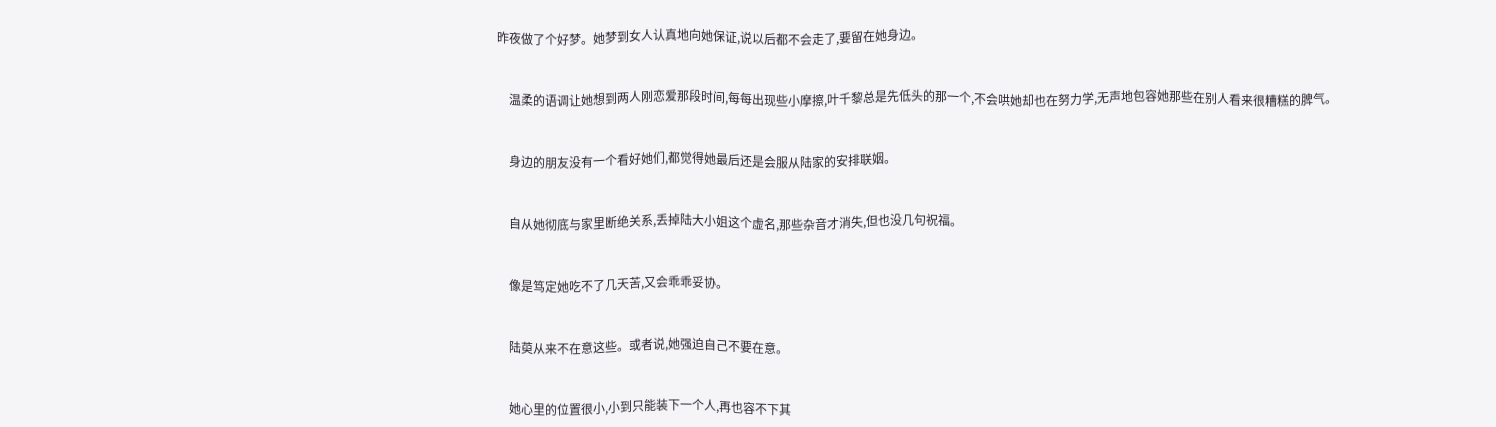昨夜做了个好梦。她梦到女人认真地向她保证,说以后都不会走了,要留在她身边。


    温柔的语调让她想到两人刚恋爱那段时间,每每出现些小摩擦,叶千黎总是先低头的那一个,不会哄她却也在努力学,无声地包容她那些在别人看来很糟糕的脾气。


    身边的朋友没有一个看好她们,都觉得她最后还是会服从陆家的安排联姻。


    自从她彻底与家里断绝关系,丢掉陆大小姐这个虚名,那些杂音才消失,但也没几句祝福。


    像是笃定她吃不了几天苦,又会乖乖妥协。


    陆萸从来不在意这些。或者说,她强迫自己不要在意。


    她心里的位置很小,小到只能装下一个人,再也容不下其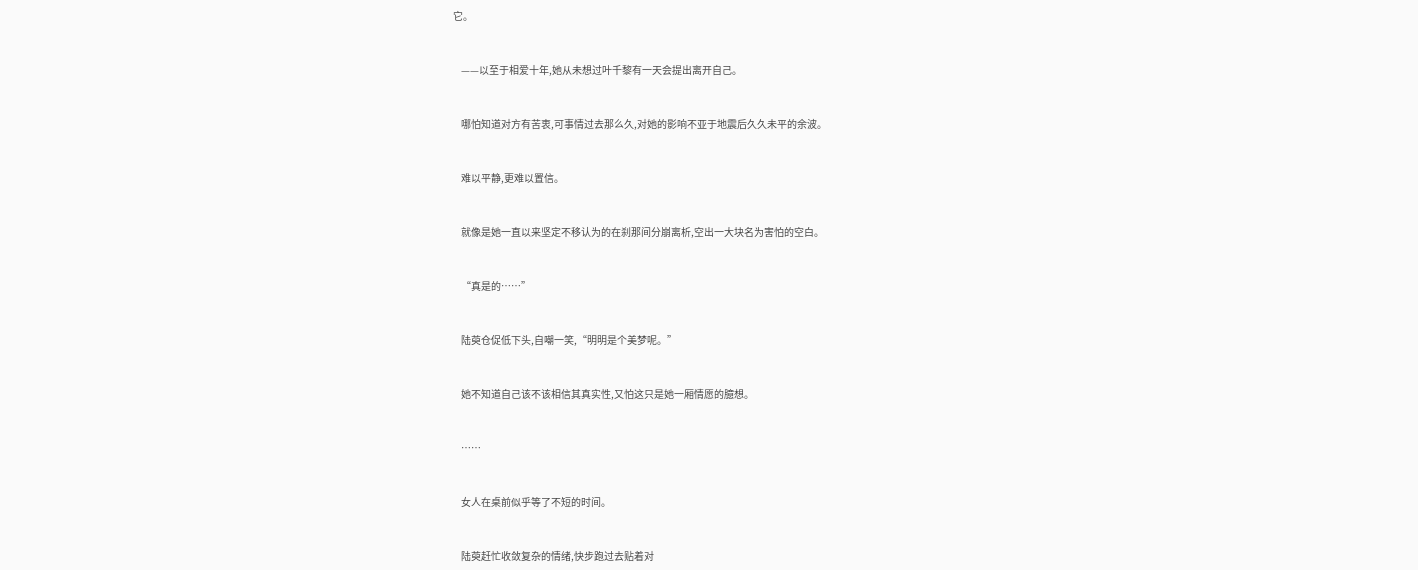它。


    ——以至于相爱十年,她从未想过叶千黎有一天会提出离开自己。


    哪怕知道对方有苦衷,可事情过去那么久,对她的影响不亚于地震后久久未平的余波。


    难以平静,更难以置信。


    就像是她一直以来坚定不移认为的在刹那间分崩离析,空出一大块名为害怕的空白。


    “真是的……”


    陆萸仓促低下头,自嘲一笑,“明明是个美梦呢。”


    她不知道自己该不该相信其真实性,又怕这只是她一厢情愿的臆想。


    ……


    女人在桌前似乎等了不短的时间。


    陆萸赶忙收敛复杂的情绪,快步跑过去贴着对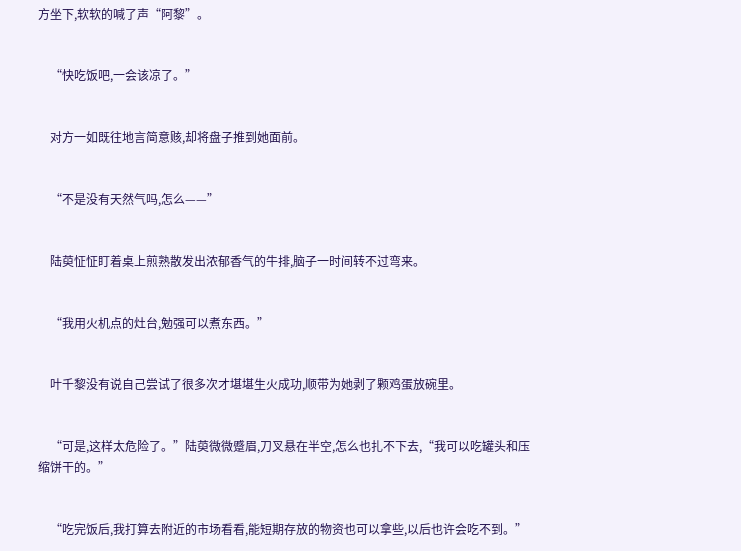方坐下,软软的喊了声“阿黎”。


    “快吃饭吧,一会该凉了。”


    对方一如既往地言简意赅,却将盘子推到她面前。


    “不是没有天然气吗,怎么——”


    陆萸怔怔盯着桌上煎熟散发出浓郁香气的牛排,脑子一时间转不过弯来。


    “我用火机点的灶台,勉强可以煮东西。”


    叶千黎没有说自己尝试了很多次才堪堪生火成功,顺带为她剥了颗鸡蛋放碗里。


    “可是,这样太危险了。”陆萸微微蹙眉,刀叉悬在半空,怎么也扎不下去,“我可以吃罐头和压缩饼干的。”


    “吃完饭后,我打算去附近的市场看看,能短期存放的物资也可以拿些,以后也许会吃不到。”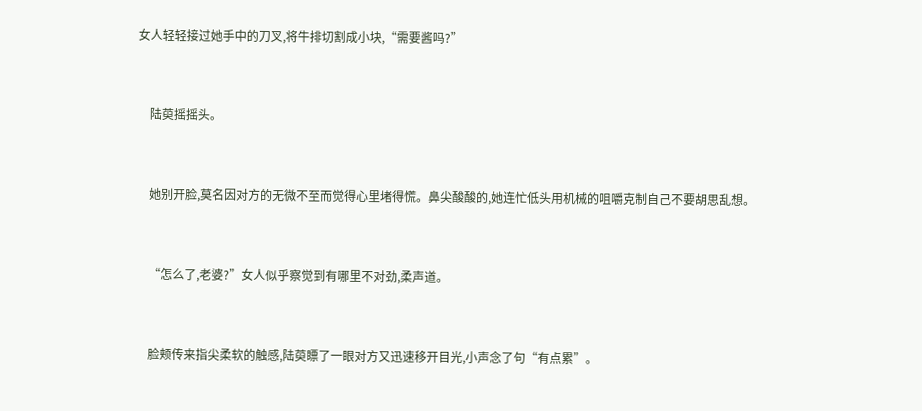女人轻轻接过她手中的刀叉,将牛排切割成小块,“需要酱吗?”


    陆萸摇摇头。


    她别开脸,莫名因对方的无微不至而觉得心里堵得慌。鼻尖酸酸的,她连忙低头用机械的咀嚼克制自己不要胡思乱想。


    “怎么了,老婆?”女人似乎察觉到有哪里不对劲,柔声道。


    脸颊传来指尖柔软的触感,陆萸瞟了一眼对方又迅速移开目光,小声念了句“有点累”。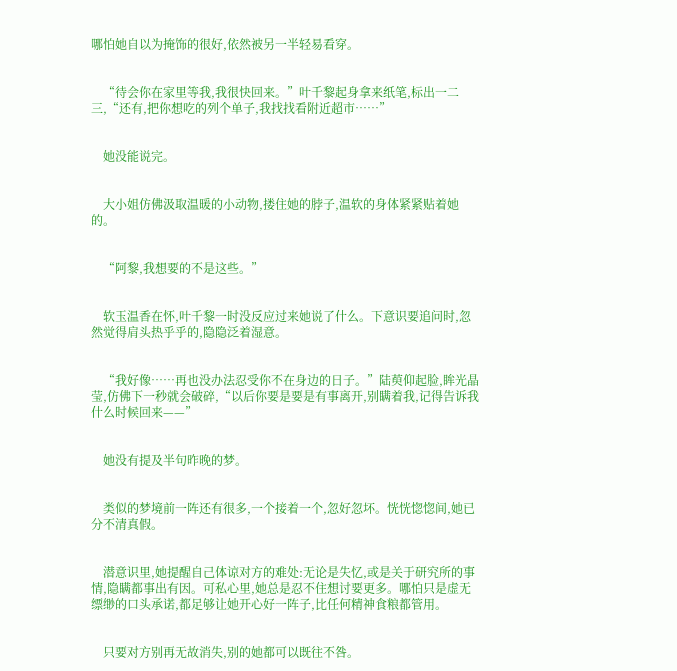哪怕她自以为掩饰的很好,依然被另一半轻易看穿。


    “待会你在家里等我,我很快回来。”叶千黎起身拿来纸笔,标出一二三,“还有,把你想吃的列个单子,我找找看附近超市……”


    她没能说完。


    大小姐仿佛汲取温暖的小动物,搂住她的脖子,温软的身体紧紧贴着她的。


    “阿黎,我想要的不是这些。”


    软玉温香在怀,叶千黎一时没反应过来她说了什么。下意识要追问时,忽然觉得肩头热乎乎的,隐隐泛着湿意。


    “我好像……再也没办法忍受你不在身边的日子。”陆萸仰起脸,眸光晶莹,仿佛下一秒就会破碎,“以后你要是要是有事离开,别瞒着我,记得告诉我什么时候回来——”


    她没有提及半句昨晚的梦。


    类似的梦境前一阵还有很多,一个接着一个,忽好忽坏。恍恍惚惚间,她已分不清真假。


    潜意识里,她提醒自己体谅对方的难处:无论是失忆,或是关于研究所的事情,隐瞒都事出有因。可私心里,她总是忍不住想讨要更多。哪怕只是虚无缥缈的口头承诺,都足够让她开心好一阵子,比任何精神食粮都管用。


    只要对方别再无故消失,别的她都可以既往不咎。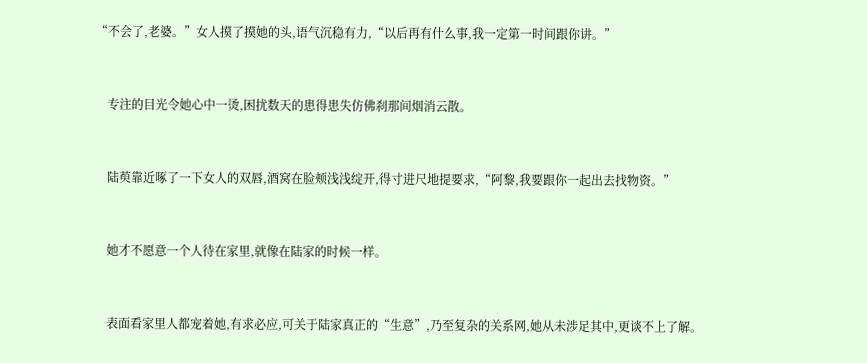“不会了,老婆。”女人摸了摸她的头,语气沉稳有力,“以后再有什么事,我一定第一时间跟你讲。”


    专注的目光令她心中一烫,困扰数天的患得患失仿佛刹那间烟消云散。


    陆萸靠近啄了一下女人的双唇,酒窝在脸颊浅浅绽开,得寸进尺地提要求,“阿黎,我要跟你一起出去找物资。”


    她才不愿意一个人待在家里,就像在陆家的时候一样。


    表面看家里人都宠着她,有求必应,可关于陆家真正的“生意”,乃至复杂的关系网,她从未涉足其中,更谈不上了解。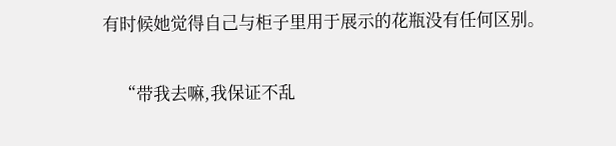有时候她觉得自己与柜子里用于展示的花瓶没有任何区别。


    “带我去嘛,我保证不乱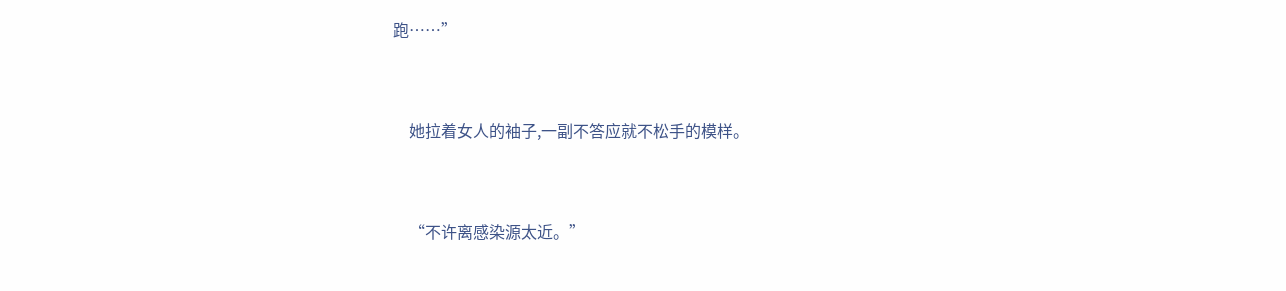跑……”


    她拉着女人的袖子,一副不答应就不松手的模样。


    “不许离感染源太近。”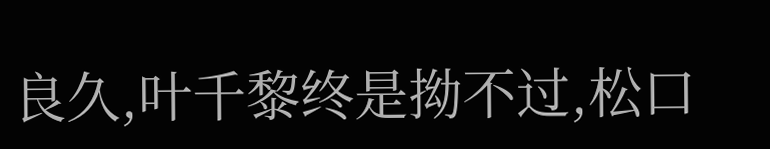良久,叶千黎终是拗不过,松口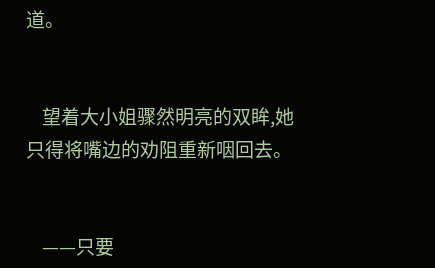道。


    望着大小姐骤然明亮的双眸,她只得将嘴边的劝阻重新咽回去。


    ——只要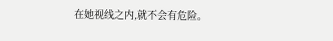在她视线之内,就不会有危险。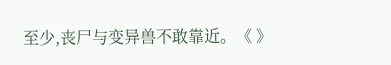至少,丧尸与变异兽不敢靠近。《 》